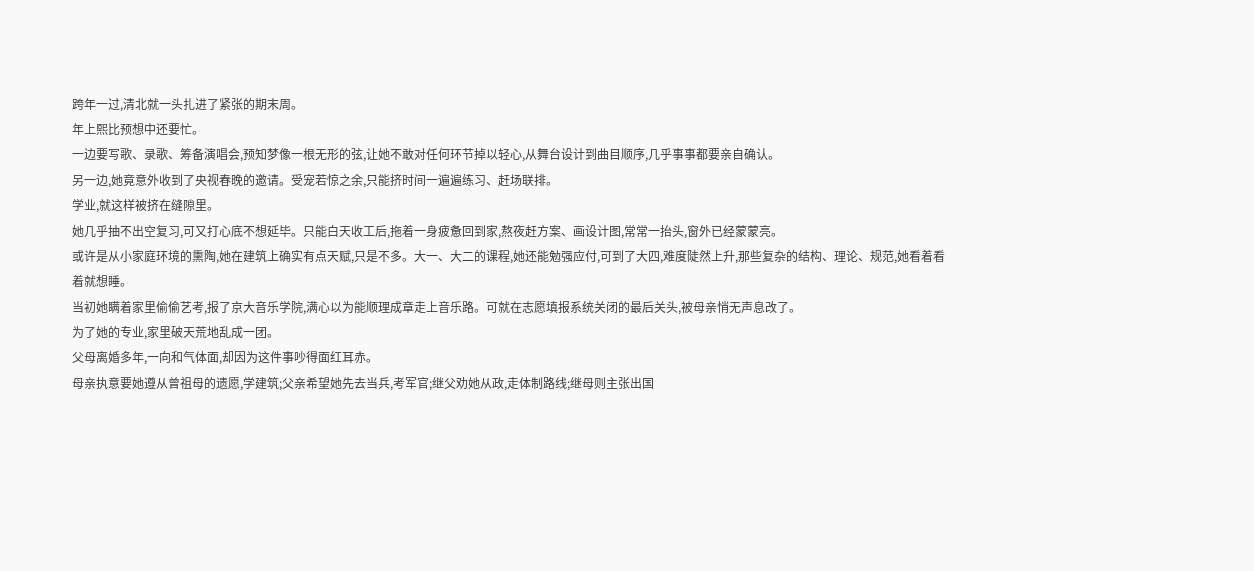跨年一过,清北就一头扎进了紧张的期末周。
年上熙比预想中还要忙。
一边要写歌、录歌、筹备演唱会,预知梦像一根无形的弦,让她不敢对任何环节掉以轻心,从舞台设计到曲目顺序,几乎事事都要亲自确认。
另一边,她竟意外收到了央视春晚的邀请。受宠若惊之余,只能挤时间一遍遍练习、赶场联排。
学业,就这样被挤在缝隙里。
她几乎抽不出空复习,可又打心底不想延毕。只能白天收工后,拖着一身疲惫回到家,熬夜赶方案、画设计图,常常一抬头,窗外已经蒙蒙亮。
或许是从小家庭环境的熏陶,她在建筑上确实有点天赋,只是不多。大一、大二的课程,她还能勉强应付,可到了大四,难度陡然上升,那些复杂的结构、理论、规范,她看着看着就想睡。
当初她瞒着家里偷偷艺考,报了京大音乐学院,满心以为能顺理成章走上音乐路。可就在志愿填报系统关闭的最后关头,被母亲悄无声息改了。
为了她的专业,家里破天荒地乱成一团。
父母离婚多年,一向和气体面,却因为这件事吵得面红耳赤。
母亲执意要她遵从曾祖母的遗愿,学建筑;父亲希望她先去当兵,考军官;继父劝她从政,走体制路线;继母则主张出国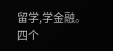留学,学金融。
四个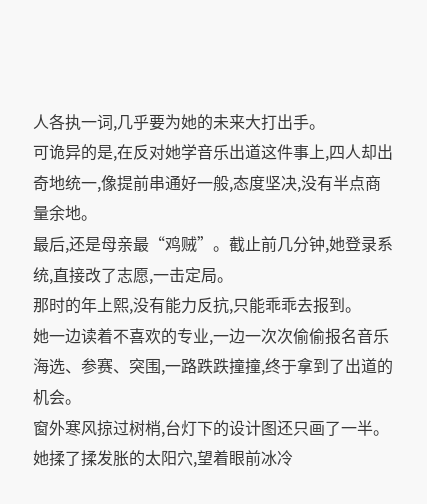人各执一词,几乎要为她的未来大打出手。
可诡异的是,在反对她学音乐出道这件事上,四人却出奇地统一,像提前串通好一般,态度坚决,没有半点商量余地。
最后,还是母亲最“鸡贼”。截止前几分钟,她登录系统,直接改了志愿,一击定局。
那时的年上熙,没有能力反抗,只能乖乖去报到。
她一边读着不喜欢的专业,一边一次次偷偷报名音乐海选、参赛、突围,一路跌跌撞撞,终于拿到了出道的机会。
窗外寒风掠过树梢,台灯下的设计图还只画了一半。
她揉了揉发胀的太阳穴,望着眼前冰冷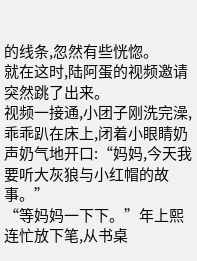的线条,忽然有些恍惚。
就在这时,陆阿蛋的视频邀请突然跳了出来。
视频一接通,小团子刚洗完澡,乖乖趴在床上,闭着小眼睛奶声奶气地开口:“妈妈,今天我要听大灰狼与小红帽的故事。”
“等妈妈一下下。”年上熙连忙放下笔,从书桌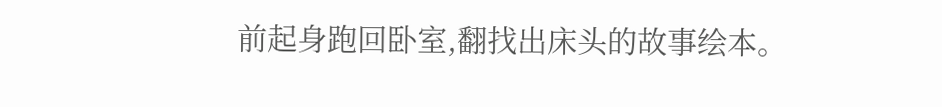前起身跑回卧室,翻找出床头的故事绘本。